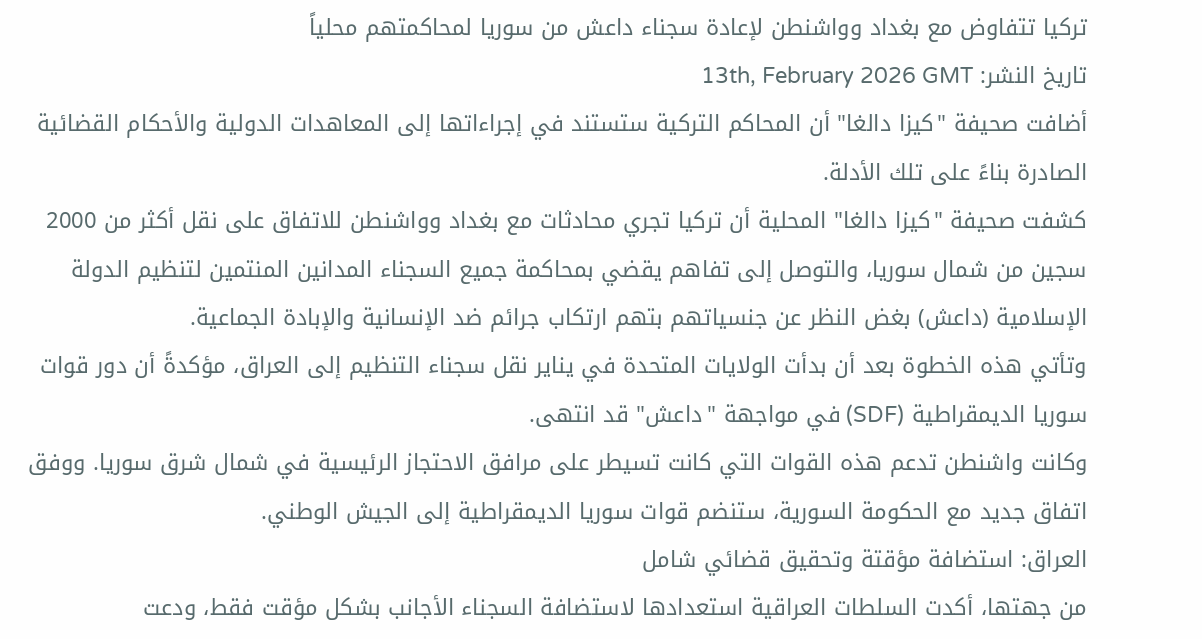تركيا تتفاوض مع بغداد وواشنطن لإعادة سجناء داعش من سوريا لمحاكمتهم محلياً
تاريخ النشر: 13th, February 2026 GMT
أضافت صحيفة "كيزا دالغا" أن المحاكم التركية ستستند في إجراءاتها إلى المعاهدات الدولية والأحكام القضائية الصادرة بناءً على تلك الأدلة.
كشفت صحيفة "كيزا دالغا" المحلية أن تركيا تجري محادثات مع بغداد وواشنطن للاتفاق على نقل أكثر من 2000 سجين من شمال سوريا، والتوصل إلى تفاهم يقضي بمحاكمة جميع السجناء المدانين المنتمين لتنظيم الدولة الإسلامية (داعش) بغض النظر عن جنسياتهم بتهم ارتكاب جرائم ضد الإنسانية والإبادة الجماعية.
وتأتي هذه الخطوة بعد أن بدأت الولايات المتحدة في يناير نقل سجناء التنظيم إلى العراق، مؤكدةً أن دور قوات سوريا الديمقراطية (SDF) في مواجهة "داعش" قد انتهى.
وكانت واشنطن تدعم هذه القوات التي كانت تسيطر على مرافق الاحتجاز الرئيسية في شمال شرق سوريا. ووفق اتفاق جديد مع الحكومة السورية، ستنضم قوات سوريا الديمقراطية إلى الجيش الوطني.
العراق: استضافة مؤقتة وتحقيق قضائي شامل
من جهتها، أكدت السلطات العراقية استعدادها لاستضافة السجناء الأجانب بشكل مؤقت فقط، ودعت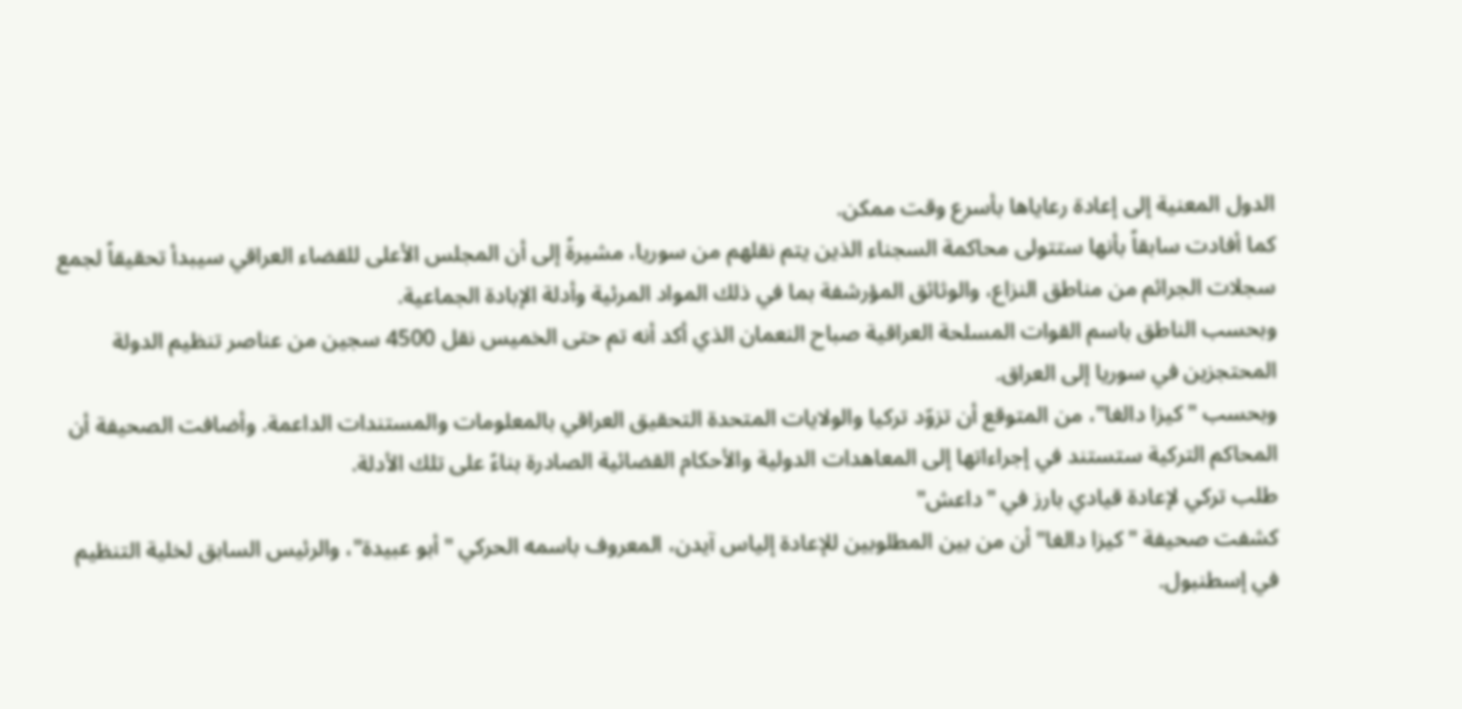الدول المعنية إلى إعادة رعاياها بأسرع وقت ممكن.
كما أفادت سابقاً بأنها ستتولى محاكمة السجناء الذين يتم نقلهم من سوريا، مشيرةً إلى أن المجلس الأعلى للقضاء العراقي سيبدأ تحقيقاً لجمع سجلات الجرائم من مناطق النزاع، والوثائق المؤرشفة بما في ذلك المواد المرئية وأدلة الإبادة الجماعية.
وبحسب الناطق باسم القوات المسلحة العراقية صباح النعمان الذي أكد أنه تم حتى الخميس نقل 4500 سجين من عناصر تنظيم الدولة المحتجزين في سوريا إلى العراق.
وبحسب "كيزا دالغا"، من المتوقع أن تزوّد تركيا والولايات المتحدة التحقيق العراقي بالمعلومات والمستندات الداعمة. وأضافت الصحيفة أن المحاكم التركية ستستند في إجراءاتها إلى المعاهدات الدولية والأحكام القضائية الصادرة بناءً على تلك الأدلة.
طلب تركي لإعادة قيادي بارز في "داعش"
كشفت صحيفة "كيزا دالغا" أن من بين المطلوبين للإعادة إلياس آيدن، المعروف باسمه الحركي "أبو عبيدة"، والرئيس السابق لخلية التنظيم في إسطنبول.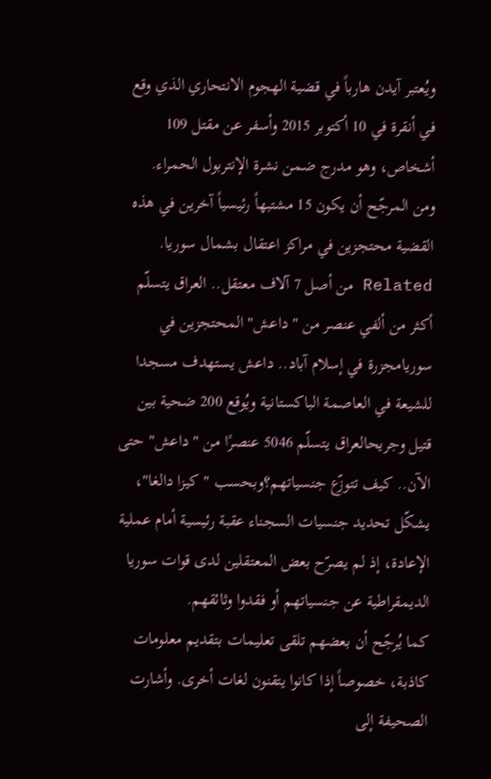ويُعتبر آيدن هارباً في قضية الهجوم الانتحاري الذي وقع في أنقرة في 10 أكتوبر 2015 وأسفر عن مقتل 109 أشخاص، وهو مدرج ضمن نشرة الإنتربول الحمراء.
ومن المرجّح أن يكون 15 مشتبهاً رئيسياً آخرين في هذه القضية محتجزين في مراكز اعتقال بشمال سوريا.
Related من أصل 7 آلاف معتقل.. العراق يتسلّم أكثر من ألفي عنصر من "داعش" المحتجزين في سوريامجزرة في إسلام آباد.. داعش يستهدف مسجدا للشيعة في العاصمة الباكستانية ويُوقع 200 ضحية بين قتيل وجريحالعراق يتسلّم 5046 عنصرًا من "داعش" حتى الآن.. كيف تتوزّع جنسياتهم؟وبحسب "كيزا دالغا"، يشكّل تحديد جنسيات السجناء عقبة رئيسية أمام عملية الإعادة، إذ لم يصرّح بعض المعتقلين لدى قوات سوريا الديمقراطية عن جنسياتهم أو فقدوا وثائقهم.
كما يُرجّح أن بعضهم تلقى تعليمات بتقديم معلومات كاذبة، خصوصاً إذا كانوا يتقنون لغات أخرى. وأشارت الصحيفة إلى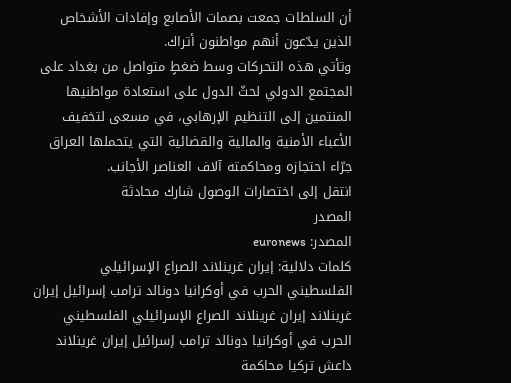أن السلطات جمعت بصمات الأصابع وإفادات الأشخاص الذين يدّعون أنهم مواطنون أتراك.
وتأتي هذه التحركات وسط ضغطٍ متواصل من بغداد على المجتمع الدولي لحثّ الدول على استعادة مواطنيها المنتمين إلى التنظيم الإرهابي، في مسعى لتخفيف الأعباء الأمنية والمالية والقضائية التي يتحملها العراق جرّاء احتجازه ومحاكمته آلاف العناصر الأجانب.
انتقل إلى اختصارات الوصول شارك محادثة
المصدر
المصدر: euronews
كلمات دلالية: إيران غرينلاند الصراع الإسرائيلي الفلسطيني الحرب في أوكرانيا دونالد ترامب إسرائيل إيران غرينلاند إيران غرينلاند الصراع الإسرائيلي الفلسطيني الحرب في أوكرانيا دونالد ترامب إسرائيل إيران غرينلاند داعش تركيا محاكمة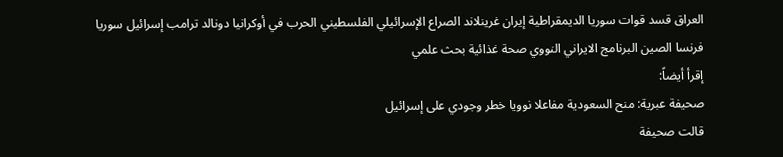العراق قسد قوات سوريا الديمقراطية إيران غرينلاند الصراع الإسرائيلي الفلسطيني الحرب في أوكرانيا دونالد ترامب إسرائيل سوريا فرنسا الصين البرنامج الايراني النووي صحة غذائية بحث علمي
إقرأ أيضاً:
صحيفة عبرية: منح السعودية مفاعلا نوويا خطر وجودي على إسرائيل
قالت صحيفة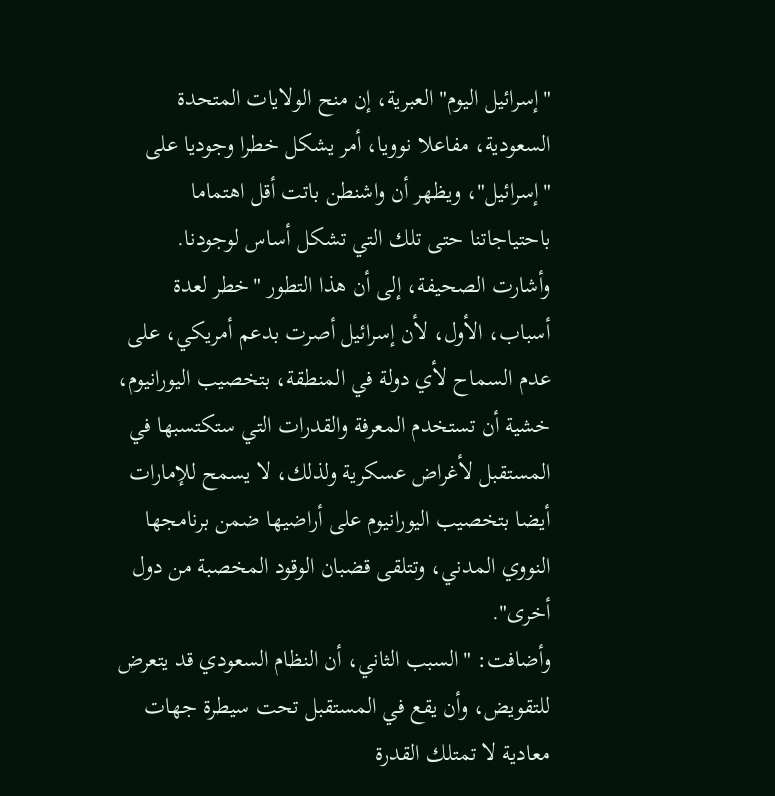"إسرائيل اليوم" العبرية، إن منح الولايات المتحدة السعودية، مفاعلا نوويا، أمر يشكل خطرا وجوديا على "إسرائيل"، ويظهر أن واشنطن باتت أقل اهتماما باحتياجاتنا حتى تلك التي تشكل أساس لوجودنا.
وأشارت الصحيفة، إلى أن هذا التطور "خطر لعدة أسباب، الأول، لأن إسرائيل أصرت بدعم أمريكي، على عدم السماح لأي دولة في المنطقة، بتخصيب اليورانيوم، خشية أن تستخدم المعرفة والقدرات التي ستكتسبها في المستقبل لأغراض عسكرية ولذلك، لا يسمح للإمارات أيضا بتخصيب اليورانيوم على أراضيها ضمن برنامجها النووي المدني، وتتلقى قضبان الوقود المخصبة من دول أخرى".
وأضافت: "السبب الثاني، أن النظام السعودي قد يتعرض للتقويض، وأن يقع في المستقبل تحت سيطرة جهات معادية لا تمتلك القدرة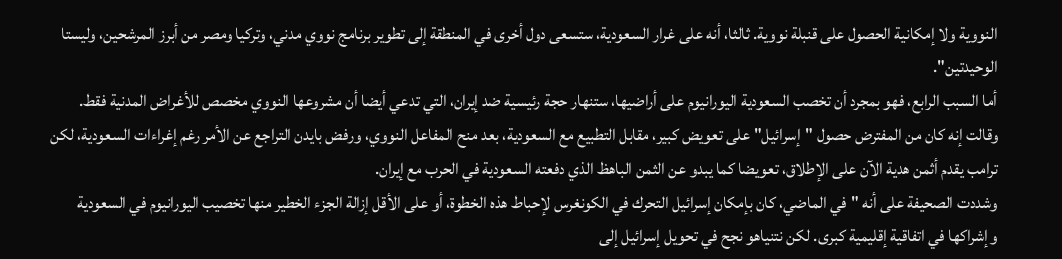النووية ولا إمكانية الحصول على قنبلة نووية. ثالثا، أنه على غرار السعودية، ستسعى دول أخرى في المنطقة إلى تطوير برنامج نووي مدني، وتركيا ومصر من أبرز المرشحين، وليستا الوحيدتين".
أما السبب الرابع، فهو بمجرد أن تخصب السعودية اليورانيوم على أراضيها، ستنهار حجة رئيسية ضد إيران، التي تدعي أيضا أن مشروعها النووي مخصص للأغراض المدنية فقط.
وقالت إنه كان من المفترض حصول "إسرائيل" على تعويض كبير، مقابل التطبيع مع السعودية، بعد منح المفاعل النووي، ورفض بايدن التراجع عن الأمر رغم إغراءات السعودية، لكن ترامب يقدم أثمن هدية الآن على الإطلاق، تعويضا كما يبدو عن الثمن الباهظ الذي دفعته السعودية في الحرب مع إيران.
وشددت الصحيفة على أنه "في الماضي، كان بإمكان إسرائيل التحرك في الكونغرس لإحباط هذه الخطوة، أو على الأقل إزالة الجزء الخطير منها تخصيب اليورانيوم في السعودية وإشراكها في اتفاقية إقليمية كبرى. لكن نتنياهو نجح في تحويل إسرائيل إلى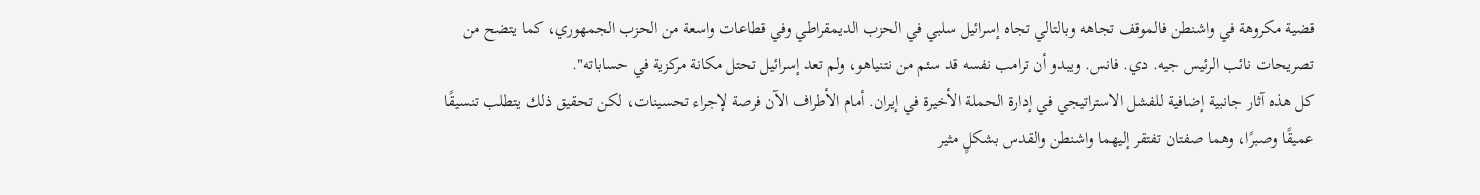قضية مكروهة في واشنطن فالموقف تجاهه وبالتالي تجاه إسرائيل سلبي في الحزب الديمقراطي وفي قطاعات واسعة من الحزب الجمهوري، كما يتضح من تصريحات نائب الرئيس جيه. دي. فانس. ويبدو أن ترامب نفسه قد سئم من نتنياهو، ولم تعد إسرائيل تحتل مكانة مركزية في حساباته".
كل هذه آثار جانبية إضافية للفشل الاستراتيجي في إدارة الحملة الأخيرة في إيران. أمام الأطراف الآن فرصة لإجراء تحسينات، لكن تحقيق ذلك يتطلب تنسيقًا عميقًا وصبرًا، وهما صفتان تفتقر إليهما واشنطن والقدس بشكلٍ مثير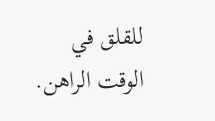للقلق في الوقت الراهن.